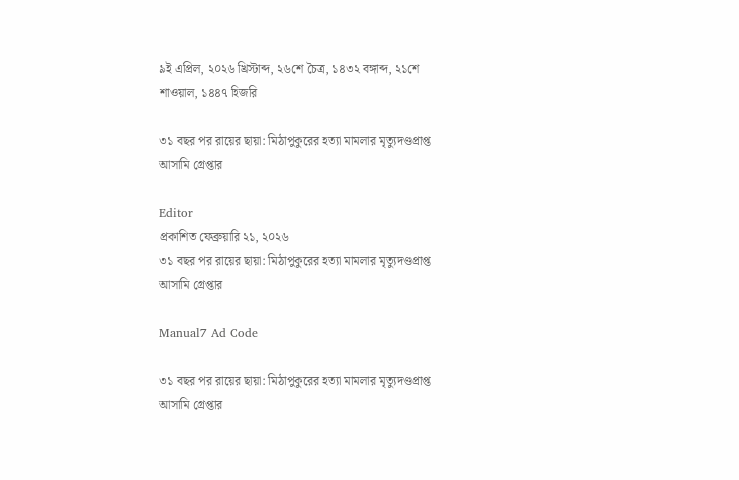৯ই এপ্রিল, ২০২৬ খ্রিস্টাব্দ, ২৬শে চৈত্র, ১৪৩২ বঙ্গাব্দ, ২১শে শাওয়াল, ১৪৪৭ হিজরি

৩১ বছর পর রায়ের ছায়া: মিঠাপুকুরের হত্যা মামলার মৃত্যুদণ্ডপ্রাপ্ত আসামি গ্রেপ্তার

Editor
প্রকাশিত ফেব্রুয়ারি ২১, ২০২৬
৩১ বছর পর রায়ের ছায়া: মিঠাপুকুরের হত্যা মামলার মৃত্যুদণ্ডপ্রাপ্ত আসামি গ্রেপ্তার

Manual7 Ad Code

৩১ বছর পর রায়ের ছায়া: মিঠাপুকুরের হত্যা মামলার মৃত্যুদণ্ডপ্রাপ্ত আসামি গ্রেপ্তার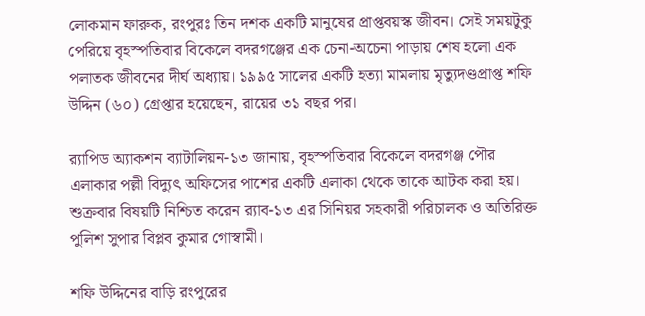লোকমান ফারুক, রংপুরঃ তিন দশক একটি মানুষের প্রাপ্তবয়স্ক জীবন। সেই সময়টুকু পেরিয়ে বৃহস্পতিবার বিকেলে বদরগঞ্জের এক চেনা-অচেনা পাড়ায় শেষ হলো এক পলাতক জীবনের দীর্ঘ অধ্যায়। ১৯৯৫ সালের একটি হত্যা মামলায় মৃত্যুদণ্ডপ্রাপ্ত শফি উদ্দিন (৬০) গ্রেপ্তার হয়েছেন, রায়ের ৩১ বছর পর।

র‌্যাপিড অ্যাকশন ব্যাটালিয়ন-১৩ জানায়, বৃহস্পতিবার বিকেলে বদরগঞ্জ পৌর এলাকার পল্লী বিদ্যুৎ অফিসের পাশের একটি এলাকা থেকে তাকে আটক করা হয়। শুক্রবার বিষয়টি নিশ্চিত করেন র‌্যাব-১৩ এর সিনিয়র সহকারী পরিচালক ও অতিরিক্ত পুলিশ সুপার বিপ্লব কুমার গোস্বামী।

শফি উদ্দিনের বাড়ি রংপুরের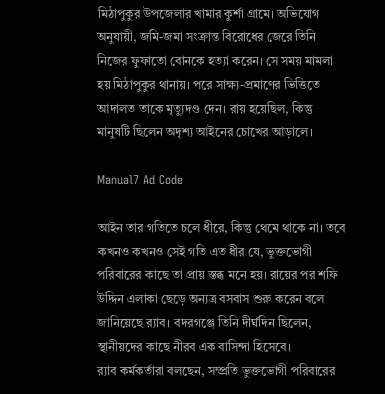মিঠাপুকুর উপজেলার খামার কুর্শা গ্রামে। অভিযোগ অনুযায়ী, জমি-জমা সংক্রান্ত বিরোধের জেরে তিনি নিজের ফুফাতো বোনকে হত্যা করেন। সে সময় মামলা হয় মিঠাপুকুর থানায়। পরে সাক্ষ্য-প্রমাণের ভিত্তিতে আদালত তাকে মৃত্যুদণ্ড দেন। রায় হয়েছিল, কিন্তু মানুষটি ছিলেন অদৃশ্য আইনের চোখের আড়ালে।

Manual7 Ad Code

আইন তার গতিতে চলে ধীরে, কিন্তু থেমে থাকে না। তবে কখনও কখনও সেই গতি এত ধীর যে, ভুক্তভোগী পরিবারের কাছে তা প্রায় স্তব্ধ মনে হয়। রায়ের পর শফি উদ্দিন এলাকা ছেড়ে অন্যত্র বসবাস শুরু করেন বলে জানিয়েছে র‌্যাব। বদরগঞ্জে তিনি দীর্ঘদিন ছিলেন, স্থানীয়দের কাছে নীরব এক বাসিন্দা হিসেবে।
র‌্যাব কর্মকর্তারা বলছেন, সম্প্রতি ভুক্তভোগী পরিবারের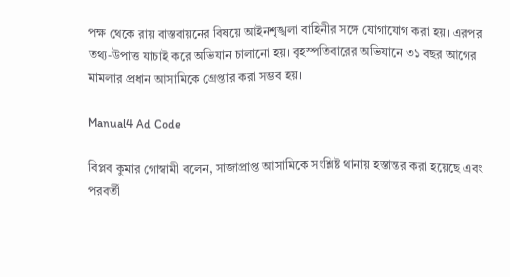পক্ষ থেকে রায় বাস্তবায়নের বিষয়ে আইনশৃঙ্খলা বাহিনীর সঙ্গে যোগাযোগ করা হয়। এরপর তথ্য-উপাত্ত যাচাই করে অভিযান চালানো হয়। বৃহস্পতিবারের অভিযানে ৩১ বছর আগের মামলার প্রধান আসামিকে গ্রেপ্তার করা সম্ভব হয়।

Manual4 Ad Code

বিপ্লব কুমার গোস্বামী বলেন, সাজাপ্রাপ্ত আসামিকে সংশ্লিষ্ট থানায় হস্তান্তর করা হয়েছে এবং পরবর্তী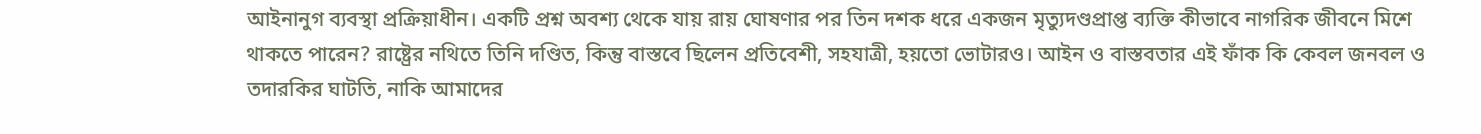আইনানুগ ব্যবস্থা প্রক্রিয়াধীন। একটি প্রশ্ন অবশ্য থেকে যায় রায় ঘোষণার পর তিন দশক ধরে একজন মৃত্যুদণ্ডপ্রাপ্ত ব্যক্তি কীভাবে নাগরিক জীবনে মিশে থাকতে পারেন? রাষ্ট্রের নথিতে তিনি দণ্ডিত, কিন্তু বাস্তবে ছিলেন প্রতিবেশী, সহযাত্রী, হয়তো ভোটারও। আইন ও বাস্তবতার এই ফাঁক কি কেবল জনবল ও তদারকির ঘাটতি, নাকি আমাদের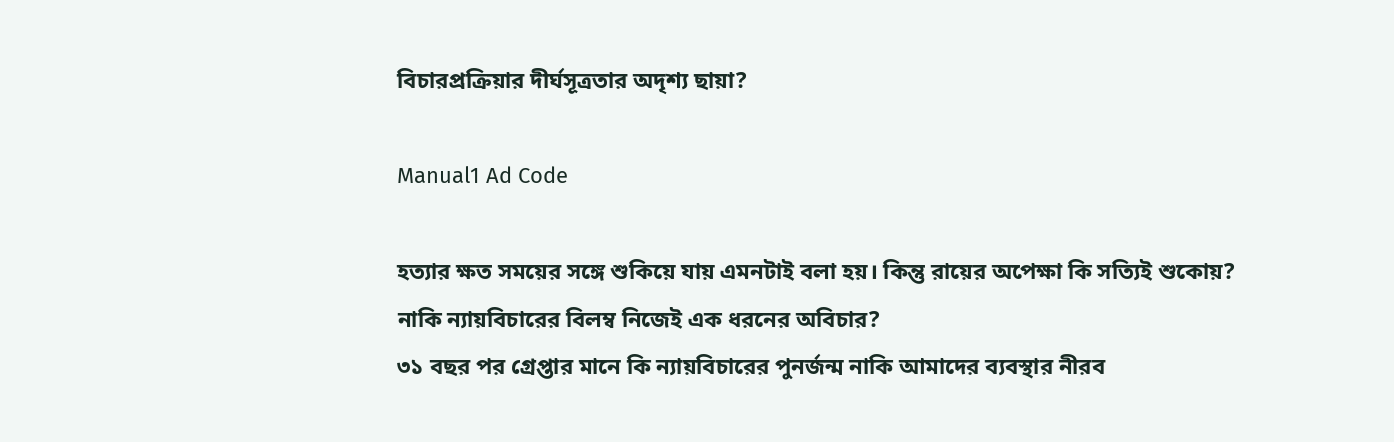বিচারপ্রক্রিয়ার দীর্ঘসূত্রতার অদৃশ্য ছায়া?

Manual1 Ad Code

হত্যার ক্ষত সময়ের সঙ্গে শুকিয়ে যায় এমনটাই বলা হয়। কিন্তু রায়ের অপেক্ষা কি সত্যিই শুকোয়? নাকি ন্যায়বিচারের বিলম্ব নিজেই এক ধরনের অবিচার?
৩১ বছর পর গ্রেপ্তার মানে কি ন্যায়বিচারের পুনর্জন্ম নাকি আমাদের ব্যবস্থার নীরব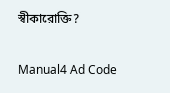স্বীকারোক্তি?

Manual4 Ad Code